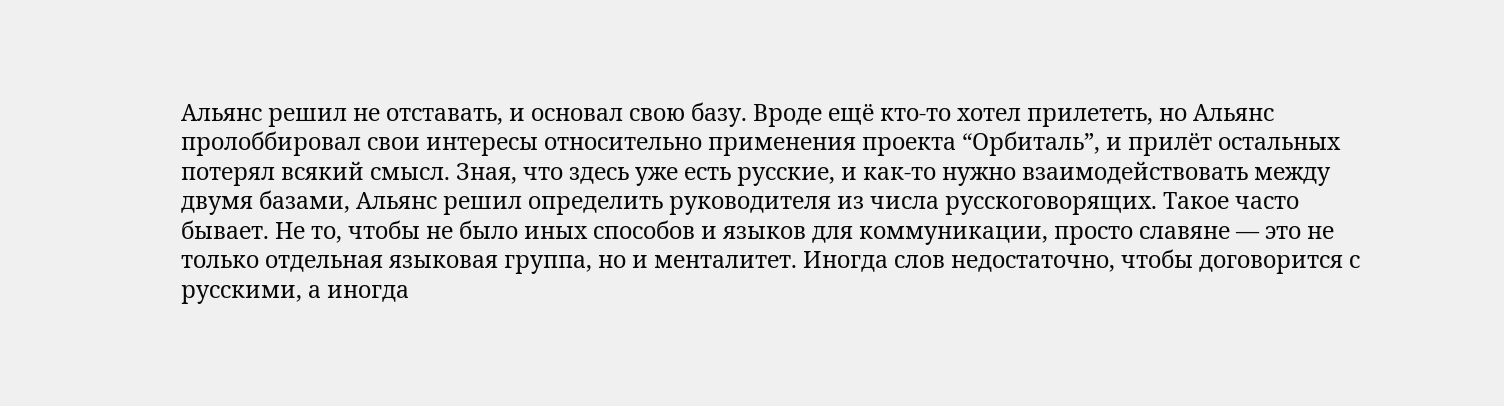Альянс решил не отставать, и основал свою базу. Вроде ещё кто-то хотел прилететь, но Альянс пролоббировал свои интересы относительно применения проекта “Орбиталь”, и прилёт остальных потерял всякий смысл. Зная, что здесь уже есть русские, и как-то нужно взаимодействовать между двумя базами, Альянс решил определить руководителя из числа русскоговорящих. Такое часто бывает. Не то, чтобы не было иных способов и языков для коммуникации, просто славяне — это не только отдельная языковая группа, но и менталитет. Иногда слов недостаточно, чтобы договорится с русскими, а иногда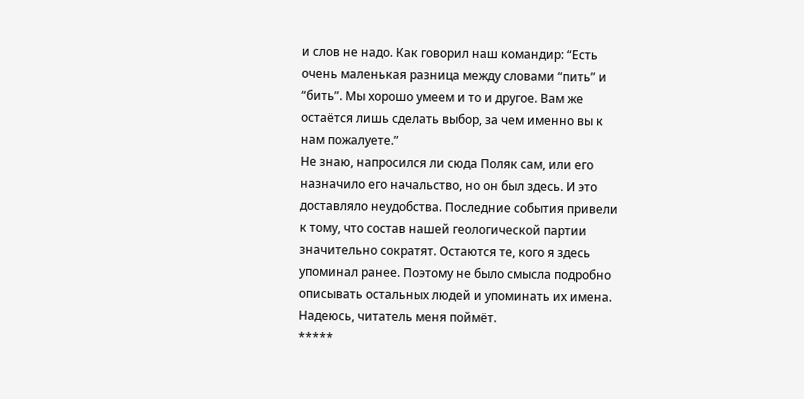и слов не надо. Как говорил наш командир: “Есть очень маленькая разница между словами “пить” и “бить”. Мы хорошо умеем и то и другое. Вам же остаётся лишь сделать выбор, за чем именно вы к нам пожалуете.”
Не знаю, напросился ли сюда Поляк сам, или его назначило его начальство, но он был здесь. И это доставляло неудобства. Последние события привели к тому, что состав нашей геологической партии значительно сократят. Остаются те, кого я здесь упоминал ранее. Поэтому не было смысла подробно описывать остальных людей и упоминать их имена. Надеюсь, читатель меня поймёт.
*****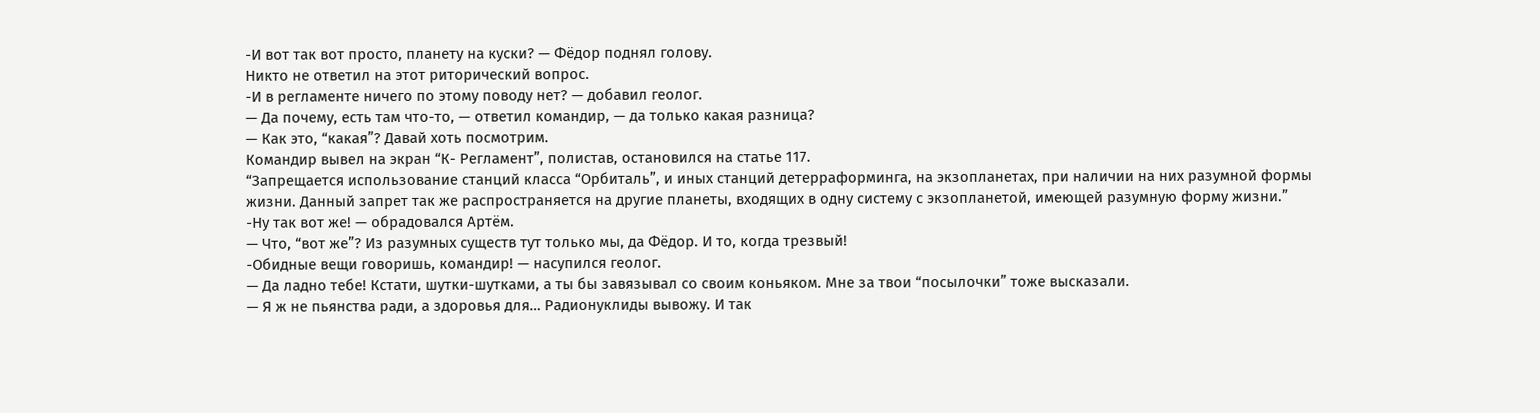-И вот так вот просто, планету на куски? — Фёдор поднял голову.
Никто не ответил на этот риторический вопрос.
-И в регламенте ничего по этому поводу нет? — добавил геолог.
— Да почему, есть там что-то, — ответил командир, — да только какая разница?
— Как это, “какая”? Давай хоть посмотрим.
Командир вывел на экран “К- Регламент”, полистав, остановился на статье 117.
“Запрещается использование станций класса “Орбиталь”, и иных станций детерраформинга, на экзопланетах, при наличии на них разумной формы жизни. Данный запрет так же распространяется на другие планеты, входящих в одну систему с экзопланетой, имеющей разумную форму жизни.”
-Ну так вот же! — обрадовался Артём.
— Что, “вот же”? Из разумных существ тут только мы, да Фёдор. И то, когда трезвый!
-Обидные вещи говоришь, командир! — насупился геолог.
— Да ладно тебе! Кстати, шутки-шутками, а ты бы завязывал со своим коньяком. Мне за твои “посылочки” тоже высказали.
— Я ж не пьянства ради, а здоровья для… Радионуклиды вывожу. И так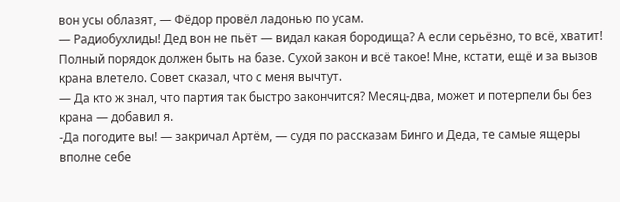вон усы облазят, — Фёдор провёл ладонью по усам.
— Радиобухлиды! Дед вон не пьёт — видал какая бородища? А если серьёзно, то всё, хватит! Полный порядок должен быть на базе. Сухой закон и всё такое! Мне, кстати, ещё и за вызов крана влетело. Совет сказал, что с меня вычтут.
— Да кто ж знал, что партия так быстро закончится? Месяц-два, может и потерпели бы без крана — добавил я.
-Да погодите вы! — закричал Артём, — судя по рассказам Бинго и Деда, те самые ящеры вполне себе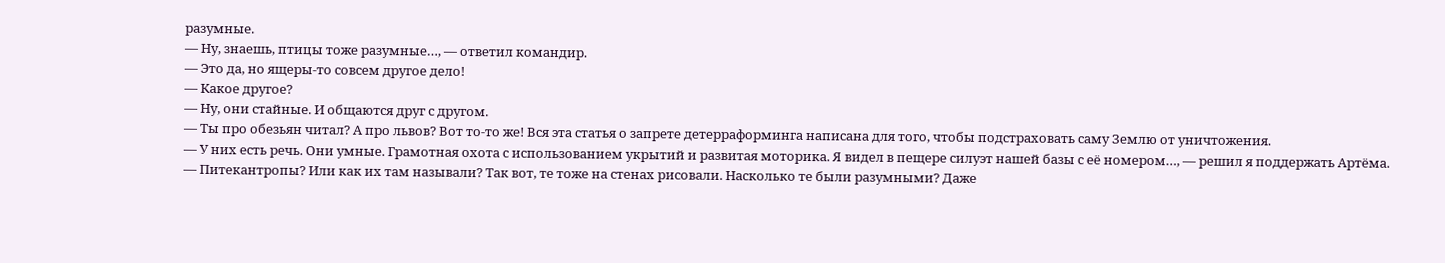разумные.
— Ну, знаешь, птицы тоже разумные…, — ответил командир.
— Это да, но ящеры-то совсем другое дело!
— Какое другое?
— Ну, они стайные. И общаются друг с другом.
— Ты про обезьян читал? А про львов? Вот то-то же! Вся эта статья о запрете детерраформинга написана для того, чтобы подстраховать саму Землю от уничтожения.
— У них есть речь. Они умные. Грамотная охота с использованием укрытий и развитая моторика. Я видел в пещере силуэт нашей базы с её номером…, — решил я поддержать Артёма.
— Питекантропы? Или как их там называли? Так вот, те тоже на стенах рисовали. Насколько те были разумными? Даже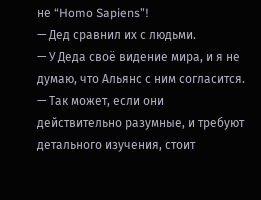не “Homo Sapiens”!
— Дед сравнил их с людьми.
— У Деда своё видение мира, и я не думаю, что Альянс с ним согласится.
— Так может, если они действительно разумные, и требуют детального изучения, стоит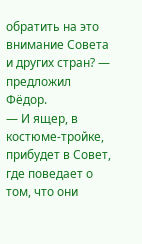обратить на это внимание Совета и других стран? — предложил Фёдор.
— И ящер, в костюме-тройке, прибудет в Совет, где поведает о том, что они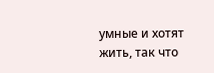умные и хотят жить, так что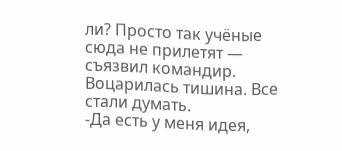ли? Просто так учёные сюда не прилетят — съязвил командир.
Воцарилась тишина. Все стали думать.
-Да есть у меня идея,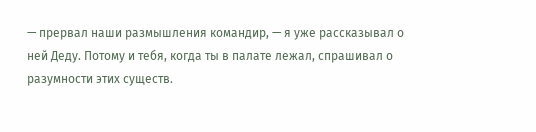— прервал наши размышления командир, — я уже рассказывал о ней Деду. Потому и тебя, когда ты в палате лежал, спрашивал о разумности этих существ.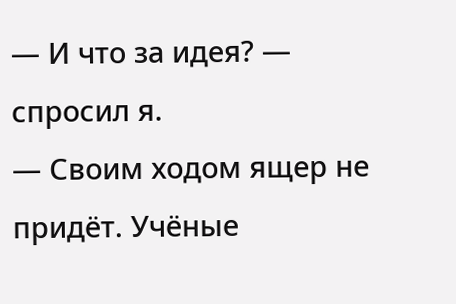— И что за идея? — спросил я.
— Своим ходом ящер не придёт. Учёные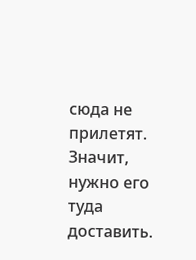сюда не прилетят. Значит, нужно его туда доставить.